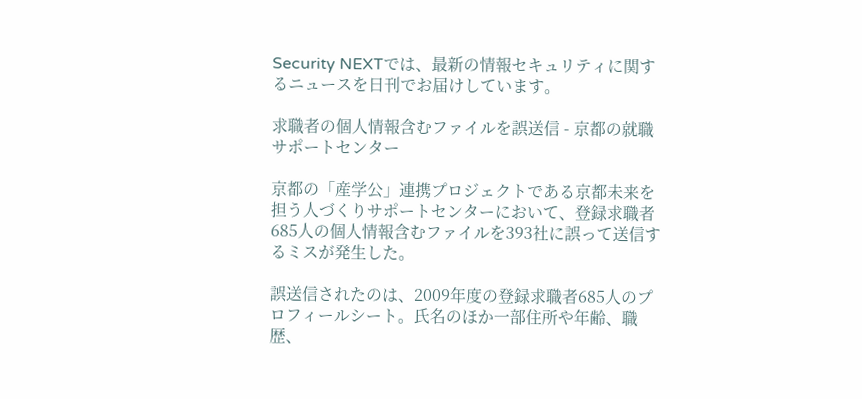Security NEXTでは、最新の情報セキュリティに関するニュースを日刊でお届けしています。

求職者の個人情報含むファイルを誤送信 - 京都の就職サポートセンター

京都の「産学公」連携プロジェクトである京都未来を担う人づくりサポートセンターにおいて、登録求職者685人の個人情報含むファイルを393社に誤って送信するミスが発生した。

誤送信されたのは、2009年度の登録求職者685人のプロフィールシート。氏名のほか一部住所や年齢、職歴、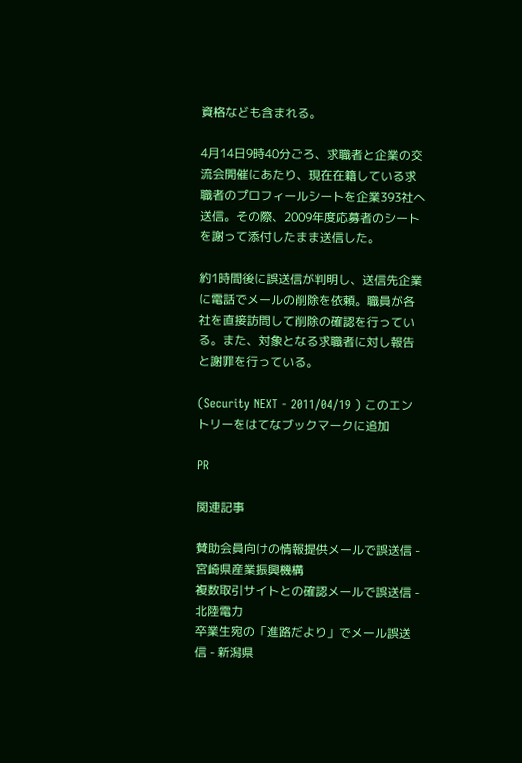資格なども含まれる。

4月14日9時40分ごろ、求職者と企業の交流会開催にあたり、現在在籍している求職者のプロフィールシートを企業393社へ送信。その際、2009年度応募者のシートを謝って添付したまま送信した。

約1時間後に誤送信が判明し、送信先企業に電話でメールの削除を依頼。職員が各社を直接訪問して削除の確認を行っている。また、対象となる求職者に対し報告と謝罪を行っている。

(Security NEXT - 2011/04/19 ) このエントリーをはてなブックマークに追加

PR

関連記事

賛助会員向けの情報提供メールで誤送信 - 宮崎県産業振興機構
複数取引サイトとの確認メールで誤送信 - 北陸電力
卒業生宛の「進路だより」でメール誤送信 - 新潟県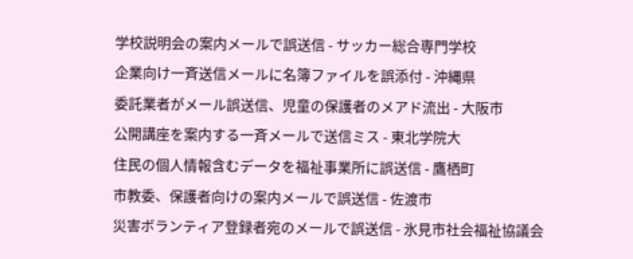学校説明会の案内メールで誤送信 - サッカー総合専門学校
企業向け一斉送信メールに名簿ファイルを誤添付 - 沖縄県
委託業者がメール誤送信、児童の保護者のメアド流出 - 大阪市
公開講座を案内する一斉メールで送信ミス - 東北学院大
住民の個人情報含むデータを福祉事業所に誤送信 - 鷹栖町
市教委、保護者向けの案内メールで誤送信 - 佐渡市
災害ボランティア登録者宛のメールで誤送信 - 氷見市社会福祉協議会